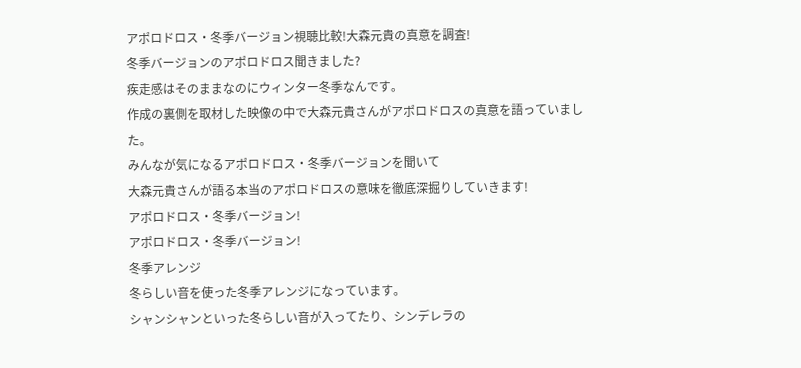アポロドロス・冬季バージョン視聴比較!大森元貴の真意を調査!
冬季バージョンのアポロドロス聞きました?
疾走感はそのままなのにウィンター冬季なんです。
作成の裏側を取材した映像の中で大森元貴さんがアポロドロスの真意を語っていました。
みんなが気になるアポロドロス・冬季バージョンを聞いて
大森元貴さんが語る本当のアポロドロスの意味を徹底深掘りしていきます!
アポロドロス・冬季バージョン!
アポロドロス・冬季バージョン!
冬季アレンジ
冬らしい音を使った冬季アレンジになっています。
シャンシャンといった冬らしい音が入ってたり、シンデレラの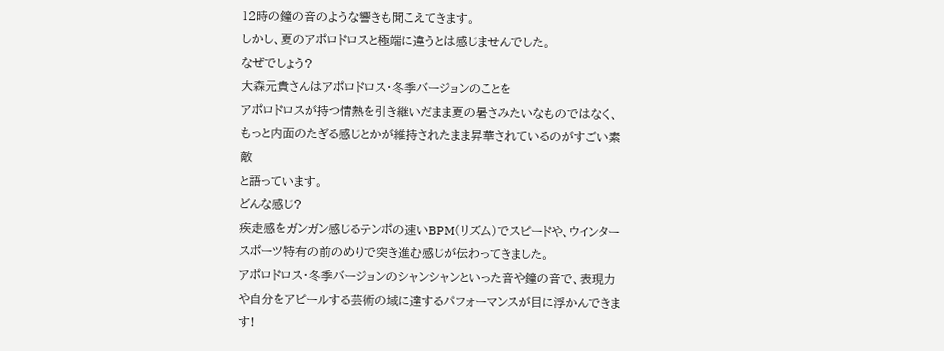12時の鐘の音のような響きも聞こえてきます。
しかし、夏のアポロドロスと極端に違うとは感じませんでした。
なぜでしょう?
大森元貴さんはアポロドロス・冬季バージョンのことを
アポロドロスが持つ情熱を引き継いだまま夏の暑さみたいなものではなく、もっと内面のたぎる感じとかが維持されたまま昇華されているのがすごい素敵
と語っています。
どんな感じ?
疾走感をガンガン感じるテンポの速いBPM(リズム)でスピードや、ウインタースポーツ特有の前のめりで突き進む感じが伝わってきました。
アポロドロス・冬季バージョンのシャンシャンといった音や鐘の音で、表現力や自分をアピールする芸術の域に達するパフォーマンスが目に浮かんできます!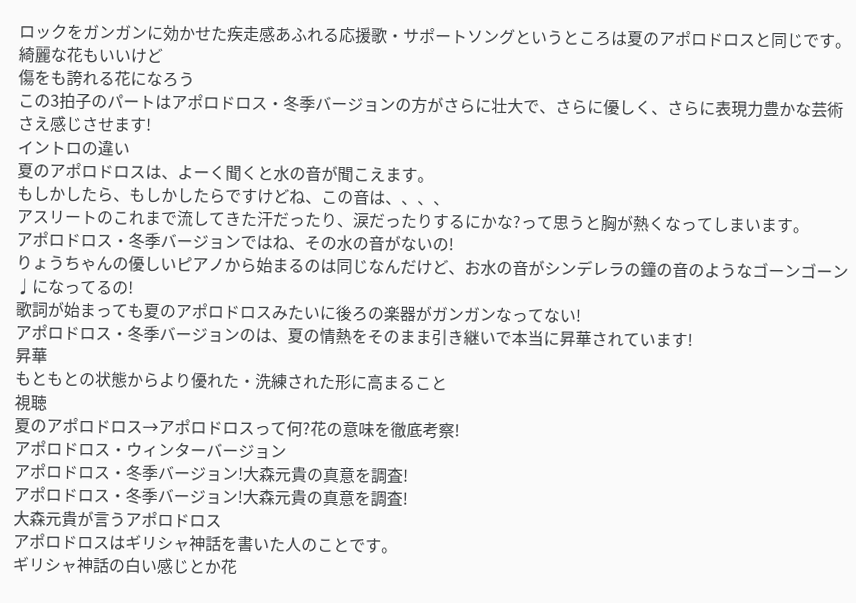ロックをガンガンに効かせた疾走感あふれる応援歌・サポートソングというところは夏のアポロドロスと同じです。
綺麗な花もいいけど
傷をも誇れる花になろう
この3拍子のパートはアポロドロス・冬季バージョンの方がさらに壮大で、さらに優しく、さらに表現力豊かな芸術さえ感じさせます!
イントロの違い
夏のアポロドロスは、よーく聞くと水の音が聞こえます。
もしかしたら、もしかしたらですけどね、この音は、、、、
アスリートのこれまで流してきた汗だったり、涙だったりするにかな?って思うと胸が熱くなってしまいます。
アポロドロス・冬季バージョンではね、その水の音がないの!
りょうちゃんの優しいピアノから始まるのは同じなんだけど、お水の音がシンデレラの鐘の音のようなゴーンゴーン♩になってるの!
歌詞が始まっても夏のアポロドロスみたいに後ろの楽器がガンガンなってない!
アポロドロス・冬季バージョンのは、夏の情熱をそのまま引き継いで本当に昇華されています!
昇華
もともとの状態からより優れた・洗練された形に高まること
視聴
夏のアポロドロス→アポロドロスって何?花の意味を徹底考察!
アポロドロス・ウィンターバージョン
アポロドロス・冬季バージョン!大森元貴の真意を調査!
アポロドロス・冬季バージョン!大森元貴の真意を調査!
大森元貴が言うアポロドロス
アポロドロスはギリシャ神話を書いた人のことです。
ギリシャ神話の白い感じとか花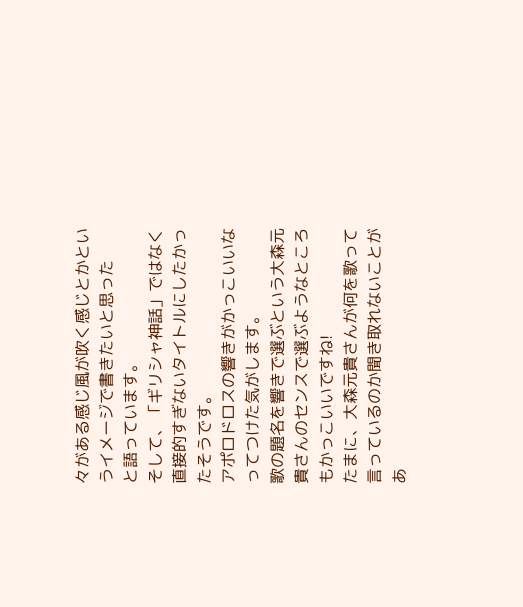々がある感じ風が吹く感じとかというイメージで書きたいと思った
と語っています。
そして、「ギリシャ神話」ではなく直接的すぎないタイトルにしたかったそうです。
アポロドロスの響きがかっこいいなってつけた気がします。
歌の題名を響きで選ぶという大森元貴さんのセンスで選ぶようなところもかっこいいですね!
たまに、大森元貴さんが何を歌って言っているのか聞き取れないことがあ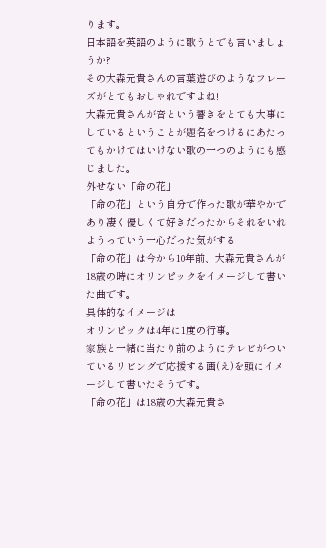ります。
日本語を英語のように歌うとでも言いましょうか?
その大森元貴さんの言葉遊びのようなフレーズがとてもおしゃれですよね!
大森元貴さんが音という響きをとても大事にしているということが題名をつけるにあたってもかけてはいけない歌の一つのようにも感じました。
外せない「命の花」
「命の花」という自分で作った歌が華やかであり凄く優しくて好きだったからそれをいれようっていう一心だった気がする
「命の花」は今から10年前、大森元貴さんが18歳の時にオリンピックをイメージして書いた曲です。
具体的なイメージは
オリンピックは4年に1度の行事。
家族と一緒に当たり前のようにテレビがついているリビングで応援する画(え)を頭にイメージして書いたそうです。
「命の花」は18歳の大森元貴さ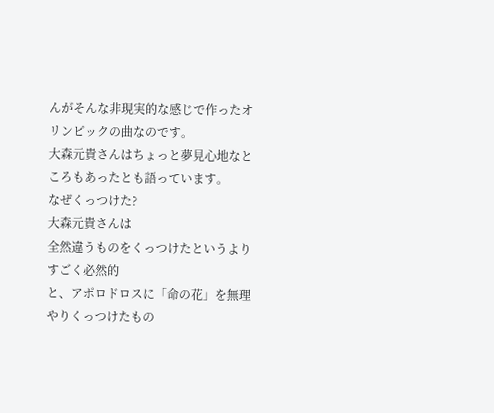んがそんな非現実的な感じで作ったオリンピックの曲なのです。
大森元貴さんはちょっと夢見心地なところもあったとも語っています。
なぜくっつけた?
大森元貴さんは
全然違うものをくっつけたというよりすごく必然的
と、アポロドロスに「命の花」を無理やりくっつけたもの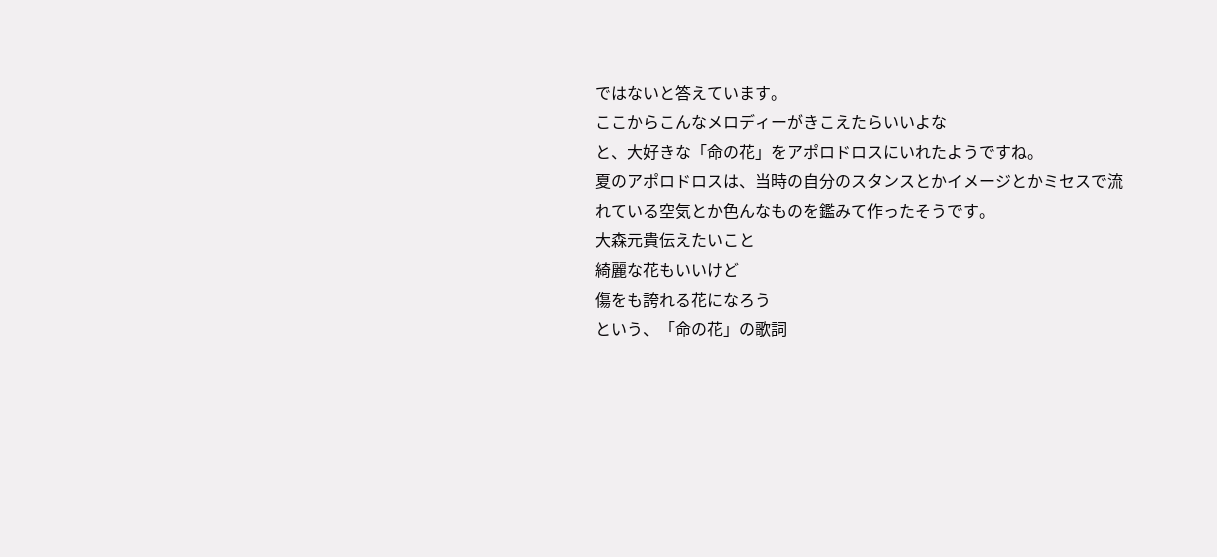ではないと答えています。
ここからこんなメロディーがきこえたらいいよな
と、大好きな「命の花」をアポロドロスにいれたようですね。
夏のアポロドロスは、当時の自分のスタンスとかイメージとかミセスで流れている空気とか色んなものを鑑みて作ったそうです。
大森元貴伝えたいこと
綺麗な花もいいけど
傷をも誇れる花になろう
という、「命の花」の歌詞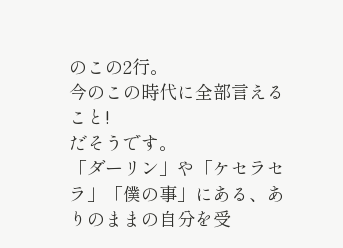のこの2行。
今のこの時代に全部言えること!
だそうです。
「ダーリン」や「ケセラセラ」「僕の事」にある、ありのままの自分を受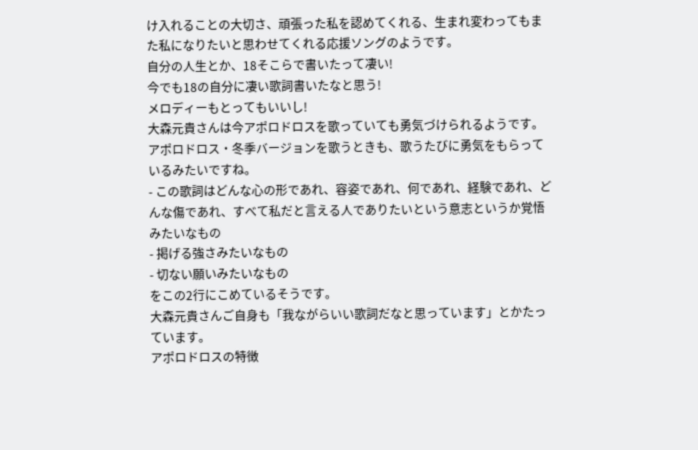け入れることの大切さ、頑張った私を認めてくれる、生まれ変わってもまた私になりたいと思わせてくれる応援ソングのようです。
自分の人生とか、18そこらで書いたって凄い!
今でも18の自分に凄い歌詞書いたなと思う!
メロディーもとってもいいし!
大森元貴さんは今アポロドロスを歌っていても勇気づけられるようです。
アポロドロス・冬季バージョンを歌うときも、歌うたびに勇気をもらっているみたいですね。
- この歌詞はどんな心の形であれ、容姿であれ、何であれ、経験であれ、どんな傷であれ、すべて私だと言える人でありたいという意志というか覚悟みたいなもの
- 掲げる強さみたいなもの
- 切ない願いみたいなもの
をこの2行にこめているそうです。
大森元貴さんご自身も「我ながらいい歌詞だなと思っています」とかたっています。
アポロドロスの特徴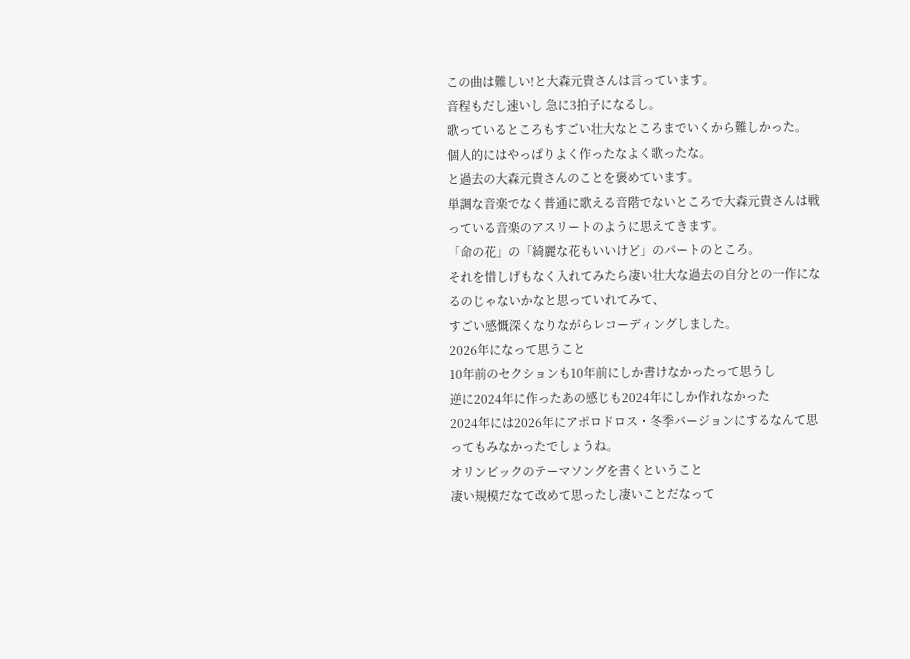この曲は難しい!と大森元貴さんは言っています。
音程もだし速いし 急に3拍子になるし。
歌っているところもすごい壮大なところまでいくから難しかった。
個人的にはやっぱりよく作ったなよく歌ったな。
と過去の大森元貴さんのことを褒めています。
単調な音楽でなく普通に歌える音階でないところで大森元貴さんは戦っている音楽のアスリートのように思えてきます。
「命の花」の「綺麗な花もいいけど」のパートのところ。
それを惜しげもなく入れてみたら凄い壮大な過去の自分との一作になるのじゃないかなと思っていれてみて、
すごい感慨深くなりながらレコーディングしました。
2026年になって思うこと
10年前のセクションも10年前にしか書けなかったって思うし
逆に2024年に作ったあの感じも2024年にしか作れなかった
2024年には2026年にアポロドロス・冬季バージョンにするなんて思ってもみなかったでしょうね。
オリンピックのテーマソングを書くということ
凄い規模だなて改めて思ったし凄いことだなって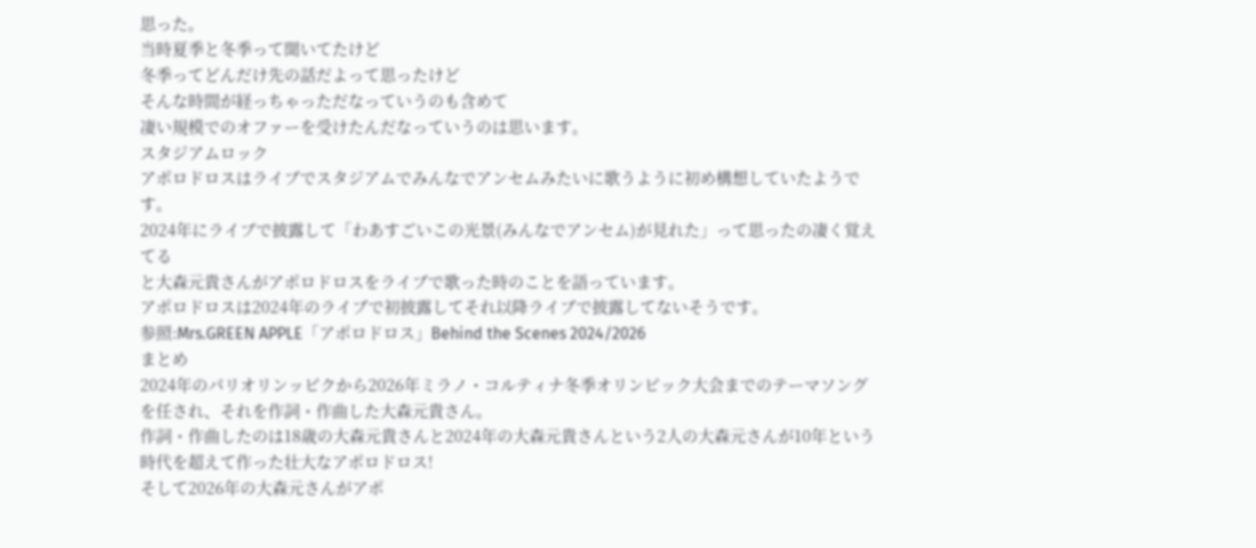思った。
当時夏季と冬季って聞いてたけど
冬季ってどんだけ先の話だよって思ったけど
そんな時間が経っちゃっただなっていうのも含めて
凄い規模でのオファーを受けたんだなっていうのは思います。
スタジアムロック
アポロドロスはライブでスタジアムでみんなでアンセムみたいに歌うように初め構想していたようです。
2024年にライブで披露して「わあすごいこの光景(みんなでアンセム)が見れた」って思ったの凄く覚えてる
と大森元貴さんがアポロドロスをライブで歌った時のことを語っています。
アポロドロスは2024年のライブで初披露してそれ以降ライブで披露してないそうです。
参照:Mrs.GREEN APPLE「アポロドロス」Behind the Scenes 2024/2026
まとめ
2024年のパリオリンッピクから2026年ミラノ・コルティナ冬季オリンピック大会までのテーマソングを任され、それを作詞・作曲した大森元貴さん。
作詞・作曲したのは18歳の大森元貴さんと2024年の大森元貴さんという2人の大森元さんが10年という時代を超えて作った壮大なアポロドロス!
そして2026年の大森元さんがアポ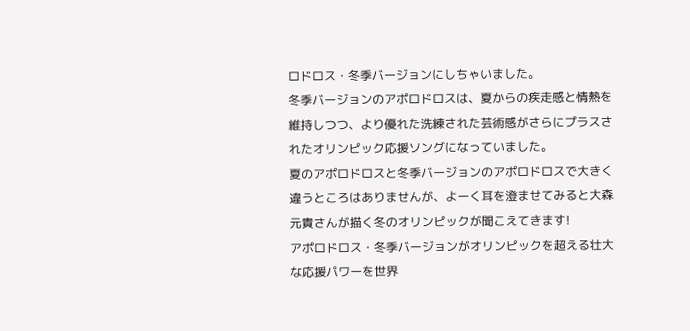ロドロス・冬季バージョンにしちゃいました。
冬季バージョンのアポロドロスは、夏からの疾走感と情熱を維持しつつ、より優れた洗練された芸術感がさらにプラスされたオリンピック応援ソングになっていました。
夏のアポロドロスと冬季バージョンのアポロドロスで大きく違うところはありませんが、よーく耳を澄ませてみると大森元貴さんが描く冬のオリンピックが聞こえてきます!
アポロドロス・冬季バージョンがオリンピックを超える壮大な応援パワーを世界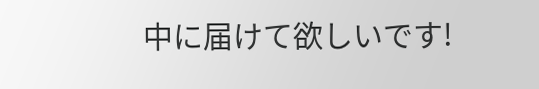中に届けて欲しいです!